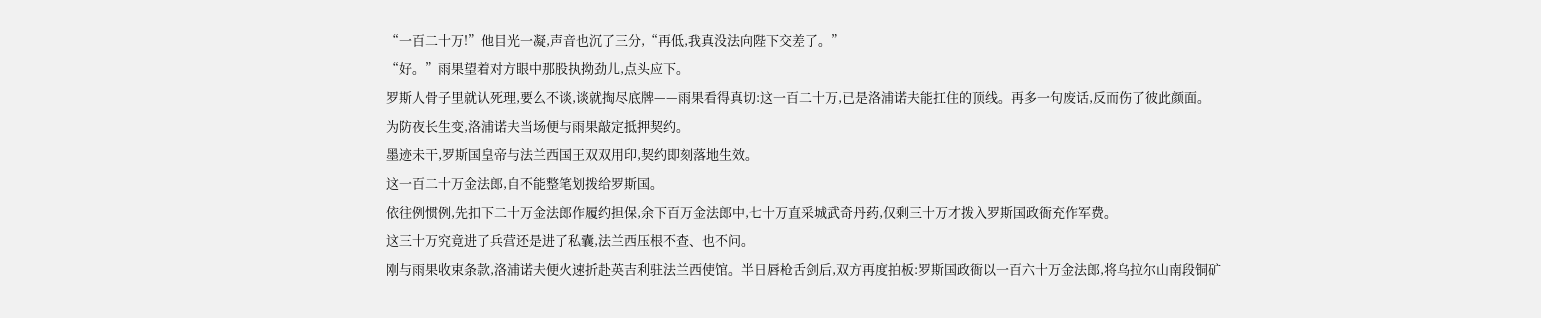“一百二十万!”他目光一凝,声音也沉了三分,“再低,我真没法向陛下交差了。”
“好。”雨果望着对方眼中那股执拗劲儿,点头应下。
罗斯人骨子里就认死理,要么不谈,谈就掏尽底牌——雨果看得真切:这一百二十万,已是洛浦诺夫能扛住的顶线。再多一句废话,反而伤了彼此颜面。
为防夜长生变,洛浦诺夫当场便与雨果敲定抵押契约。
墨迹未干,罗斯国皇帝与法兰西国王双双用印,契约即刻落地生效。
这一百二十万金法郎,自不能整笔划拨给罗斯国。
依往例惯例,先扣下二十万金法郎作履约担保,余下百万金法郎中,七十万直采城武奇丹药,仅剩三十万才拨入罗斯国政衙充作军费。
这三十万究竟进了兵营还是进了私囊,法兰西压根不查、也不问。
刚与雨果收束条款,洛浦诺夫便火速折赴英吉利驻法兰西使馆。半日唇枪舌剑后,双方再度拍板:罗斯国政衙以一百六十万金法郎,将乌拉尔山南段铜矿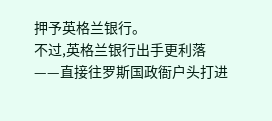押予英格兰银行。
不过,英格兰银行出手更利落——直接往罗斯国政衙户头打进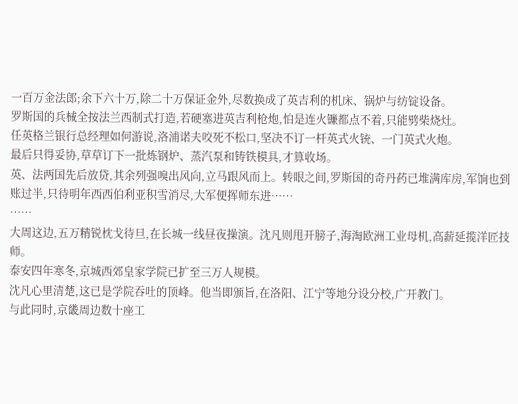一百万金法郎;余下六十万,除二十万保证金外,尽数换成了英吉利的机床、锅炉与纺锭设备。
罗斯国的兵械全按法兰西制式打造,若硬塞进英吉利枪炮,怕是连火镰都点不着,只能劈柴烧灶。
任英格兰银行总经理如何游说,洛浦诺夫咬死不松口,坚决不订一杆英式火铳、一门英式火炮。
最后只得妥协,草草订下一批炼钢炉、蒸汽泵和铸铁模具,才算收场。
英、法两国先后放贷,其余列强嗅出风向,立马跟风而上。转眼之间,罗斯国的奇丹药已堆满库房,军饷也到账过半,只待明年西西伯利亚积雪消尽,大军便挥师东进……
……
大周这边,五万精锐枕戈待旦,在长城一线昼夜操演。沈凡则甩开膀子,海淘欧洲工业母机,高薪延揽洋匠技师。
泰安四年寒冬,京城西郊皇家学院已扩至三万人规模。
沈凡心里清楚,这已是学院吞吐的顶峰。他当即颁旨,在洛阳、江宁等地分设分校,广开教门。
与此同时,京畿周边数十座工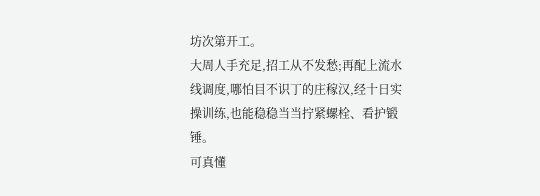坊次第开工。
大周人手充足,招工从不发愁;再配上流水线调度,哪怕目不识丁的庄稼汉,经十日实操训练,也能稳稳当当拧紧螺栓、看护锻锤。
可真懂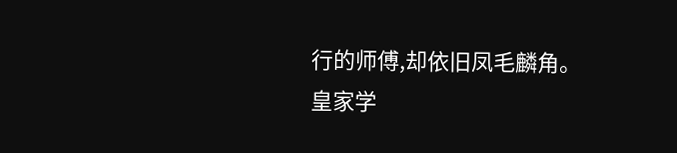行的师傅,却依旧凤毛麟角。
皇家学